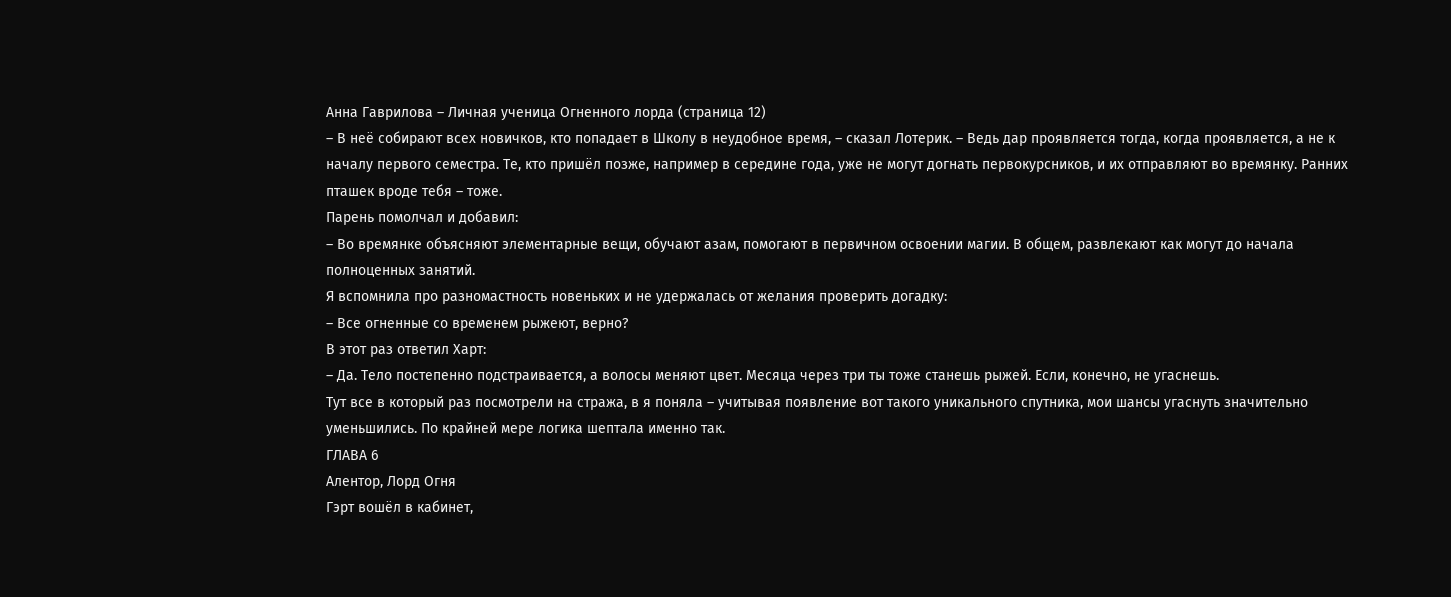Анна Гаврилова – Личная ученица Огненного лорда (страница 12)
– В неё собирают всех новичков, кто попадает в Школу в неудобное время, – сказал Лотерик. – Ведь дар проявляется тогда, когда проявляется, а не к началу первого семестра. Те, кто пришёл позже, например в середине года, уже не могут догнать первокурсников, и их отправляют во времянку. Ранних пташек вроде тебя – тоже.
Парень помолчал и добавил:
– Во времянке объясняют элементарные вещи, обучают азам, помогают в первичном освоении магии. В общем, развлекают как могут до начала полноценных занятий.
Я вспомнила про разномастность новеньких и не удержалась от желания проверить догадку:
– Все огненные со временем рыжеют, верно?
В этот раз ответил Харт:
– Да. Тело постепенно подстраивается, а волосы меняют цвет. Месяца через три ты тоже станешь рыжей. Если, конечно, не угаснешь.
Тут все в который раз посмотрели на стража, в я поняла – учитывая появление вот такого уникального спутника, мои шансы угаснуть значительно уменьшились. По крайней мере логика шептала именно так.
ГЛАВА 6
Алентор, Лорд Огня
Гэрт вошёл в кабинет,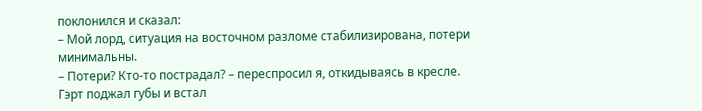поклонился и сказал:
– Мой лорд, ситуация на восточном разломе стабилизирована, потери минимальны.
– Потери? Кто-то пострадал? – переспросил я, откидываясь в кресле.
Гэрт поджал губы и встал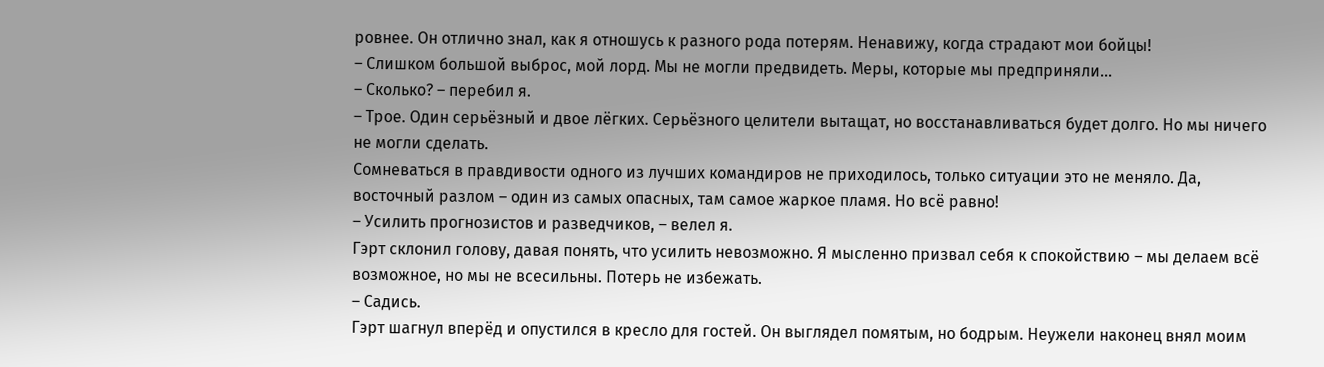ровнее. Он отлично знал, как я отношусь к разного рода потерям. Ненавижу, когда страдают мои бойцы!
– Слишком большой выброс, мой лорд. Мы не могли предвидеть. Меры, которые мы предприняли…
– Сколько? – перебил я.
– Трое. Один серьёзный и двое лёгких. Серьёзного целители вытащат, но восстанавливаться будет долго. Но мы ничего не могли сделать.
Сомневаться в правдивости одного из лучших командиров не приходилось, только ситуации это не меняло. Да, восточный разлом – один из самых опасных, там самое жаркое пламя. Но всё равно!
– Усилить прогнозистов и разведчиков, – велел я.
Гэрт склонил голову, давая понять, что усилить невозможно. Я мысленно призвал себя к спокойствию – мы делаем всё возможное, но мы не всесильны. Потерь не избежать.
– Садись.
Гэрт шагнул вперёд и опустился в кресло для гостей. Он выглядел помятым, но бодрым. Неужели наконец внял моим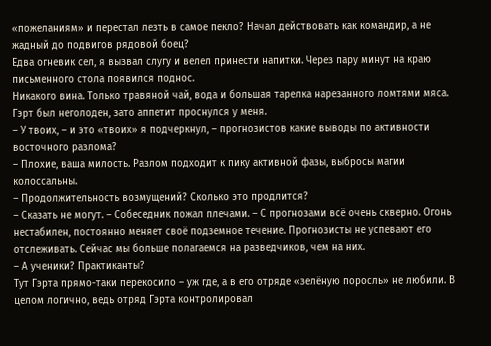«пожеланиям» и перестал лезть в самое пекло? Начал действовать как командир, а не жадный до подвигов рядовой боец?
Едва огневик сел, я вызвал слугу и велел принести напитки. Через пару минут на краю письменного стола появился поднос.
Никакого вина. Только травяной чай, вода и большая тарелка нарезанного ломтями мяса. Гэрт был неголоден, зато аппетит проснулся у меня.
– У твоих, – и это «твоих» я подчеркнул, – прогнозистов какие выводы по активности восточного разлома?
– Плохие, ваша милость. Разлом подходит к пику активной фазы, выбросы магии колоссальны.
– Продолжительность возмущений? Сколько это продлится?
– Сказать не могут. – Собеседник пожал плечами. – С прогнозами всё очень скверно. Огонь нестабилен, постоянно меняет своё подземное течение. Прогнозисты не успевают его отслеживать. Сейчас мы больше полагаемся на разведчиков, чем на них.
– А ученики? Практиканты?
Тут Гэрта прямо-таки перекосило – уж где, а в его отряде «зелёную поросль» не любили. В целом логично, ведь отряд Гэрта контролировал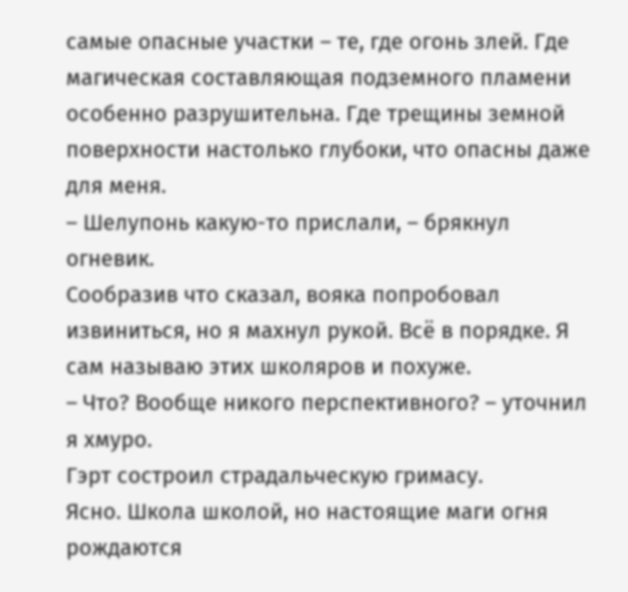самые опасные участки – те, где огонь злей. Где магическая составляющая подземного пламени особенно разрушительна. Где трещины земной поверхности настолько глубоки, что опасны даже для меня.
– Шелупонь какую-то прислали, – брякнул огневик.
Сообразив что сказал, вояка попробовал извиниться, но я махнул рукой. Всё в порядке. Я сам называю этих школяров и похуже.
– Что? Вообще никого перспективного? – уточнил я хмуро.
Гэрт состроил страдальческую гримасу.
Ясно. Школа школой, но настоящие маги огня рождаются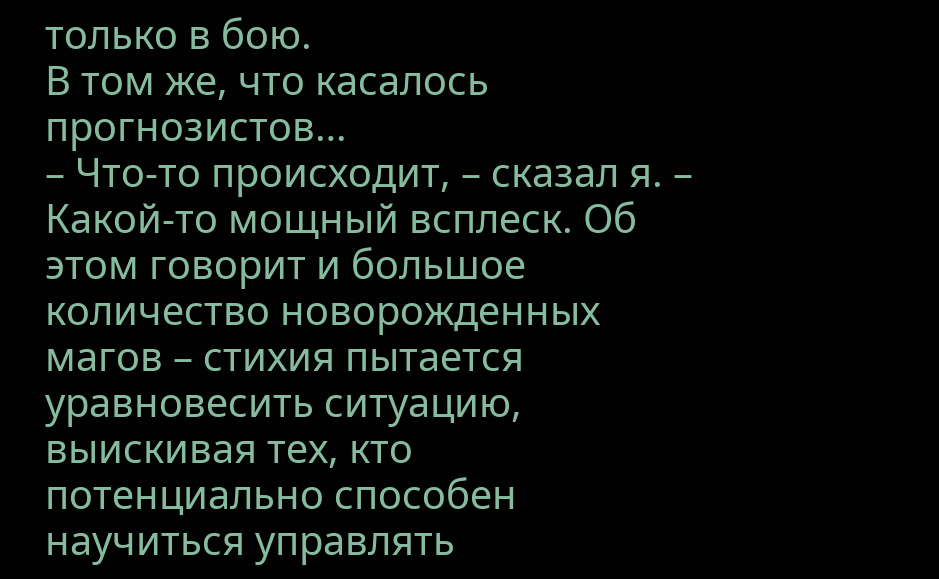только в бою.
В том же, что касалось прогнозистов…
– Что-то происходит, – сказал я. – Какой-то мощный всплеск. Об этом говорит и большое количество новорожденных магов – стихия пытается уравновесить ситуацию, выискивая тех, кто потенциально способен научиться управлять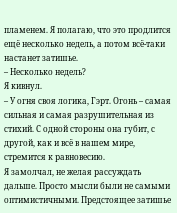пламенем. Я полагаю, что это продлится ещё несколько недель, а потом всё-таки настанет затишье.
– Несколько недель?
Я кивнул.
– У огня своя логика, Гэрт. Огонь – самая сильная и самая разрушительная из стихий. С одной стороны она губит, с другой, как и всё в нашем мире, стремится к равновесию.
Я замолчал, не желая рассуждать дальше. Просто мысли были не самыми оптимистичными. Предстоящее затишье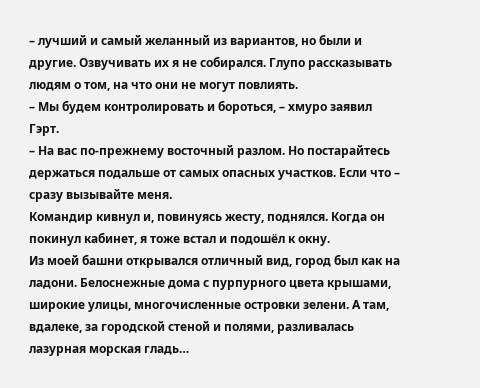– лучший и самый желанный из вариантов, но были и другие. Озвучивать их я не собирался. Глупо рассказывать людям о том, на что они не могут повлиять.
– Мы будем контролировать и бороться, – хмуро заявил Гэрт.
– На вас по-прежнему восточный разлом. Но постарайтесь держаться подальше от самых опасных участков. Если что – сразу вызывайте меня.
Командир кивнул и, повинуясь жесту, поднялся. Когда он покинул кабинет, я тоже встал и подошёл к окну.
Из моей башни открывался отличный вид, город был как на ладони. Белоснежные дома с пурпурного цвета крышами, широкие улицы, многочисленные островки зелени. А там, вдалеке, за городской стеной и полями, разливалась лазурная морская гладь…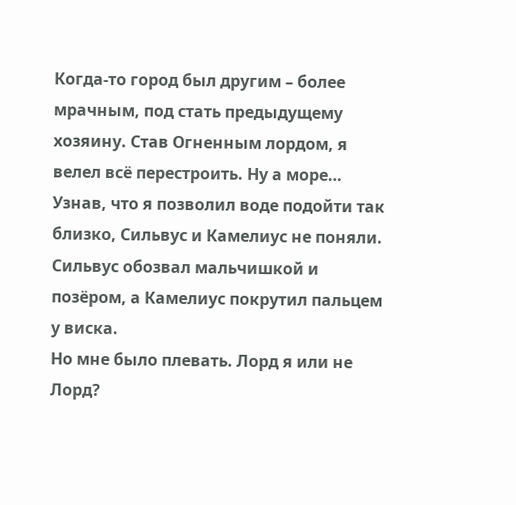Когда-то город был другим – более мрачным, под стать предыдущему хозяину. Став Огненным лордом, я велел всё перестроить. Ну а море… Узнав, что я позволил воде подойти так близко, Сильвус и Камелиус не поняли. Сильвус обозвал мальчишкой и позёром, а Камелиус покрутил пальцем у виска.
Но мне было плевать. Лорд я или не Лорд?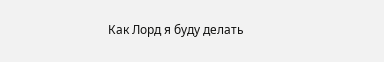Как Лорд я буду делать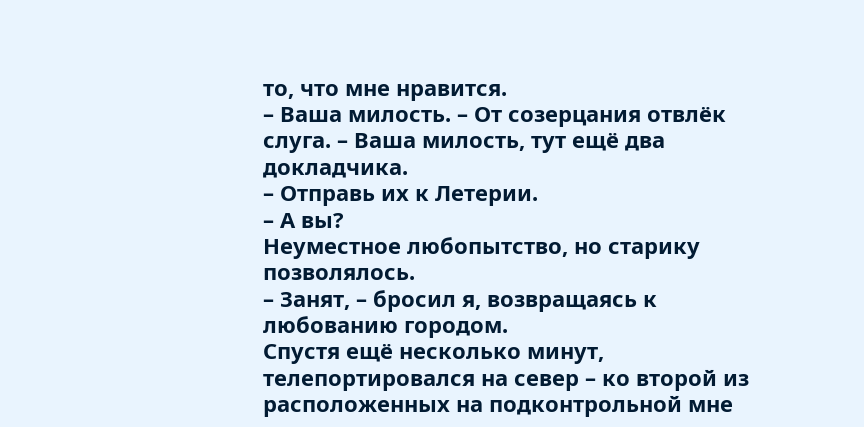то, что мне нравится.
– Ваша милость. – От созерцания отвлёк слуга. – Ваша милость, тут ещё два докладчика.
– Отправь их к Летерии.
– А вы?
Неуместное любопытство, но старику позволялось.
– Занят, – бросил я, возвращаясь к любованию городом.
Спустя ещё несколько минут, телепортировался на север – ко второй из расположенных на подконтрольной мне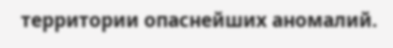территории опаснейших аномалий.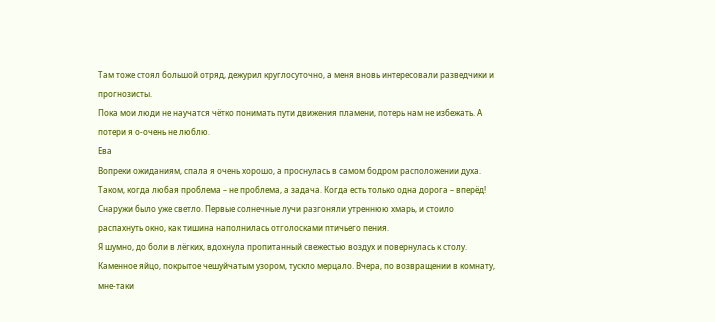Там тоже стоял большой отряд, дежурил круглосуточно, а меня вновь интересовали разведчики и прогнозисты.
Пока мои люди не научатся чётко понимать пути движения пламени, потерь нам не избежать. А потери я о-очень не люблю.
Ева
Вопреки ожиданиям, спала я очень хорошо, а проснулась в самом бодром расположении духа. Таком, когда любая проблема – не проблема, а задача. Когда есть только одна дорога – вперёд!
Снаружи было уже светло. Первые солнечные лучи разгоняли утреннюю хмарь, и стоило распахнуть окно, как тишина наполнилась отголосками птичьего пения.
Я шумно, до боли в лёгких, вдохнула пропитанный свежестью воздух и повернулась к столу.
Каменное яйцо, покрытое чешуйчатым узором, тускло мерцало. Вчера, по возвращении в комнату, мне-таки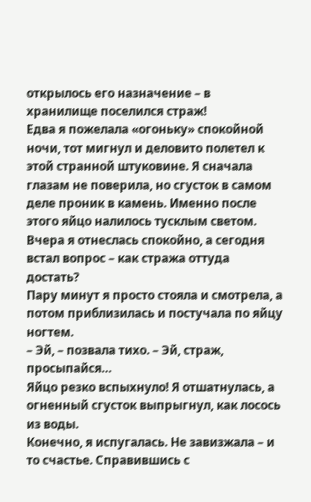открылось его назначение – в хранилище поселился страж!
Едва я пожелала «огоньку» спокойной ночи, тот мигнул и деловито полетел к этой странной штуковине. Я сначала глазам не поверила, но сгусток в самом деле проник в камень. Именно после этого яйцо налилось тусклым светом. Вчера я отнеслась спокойно, а сегодня встал вопрос – как стража оттуда достать?
Пару минут я просто стояла и смотрела, а потом приблизилась и постучала по яйцу ногтем.
– Эй, – позвала тихо. – Эй, страж, просыпайся…
Яйцо резко вспыхнуло! Я отшатнулась, а огненный сгусток выпрыгнул, как лосось из воды.
Конечно, я испугалась. Не завизжала – и то счастье. Справившись с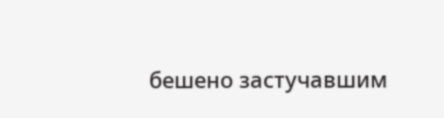бешено застучавшим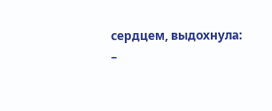сердцем, выдохнула:
–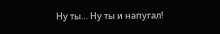Ну ты… Ну ты и напугал!